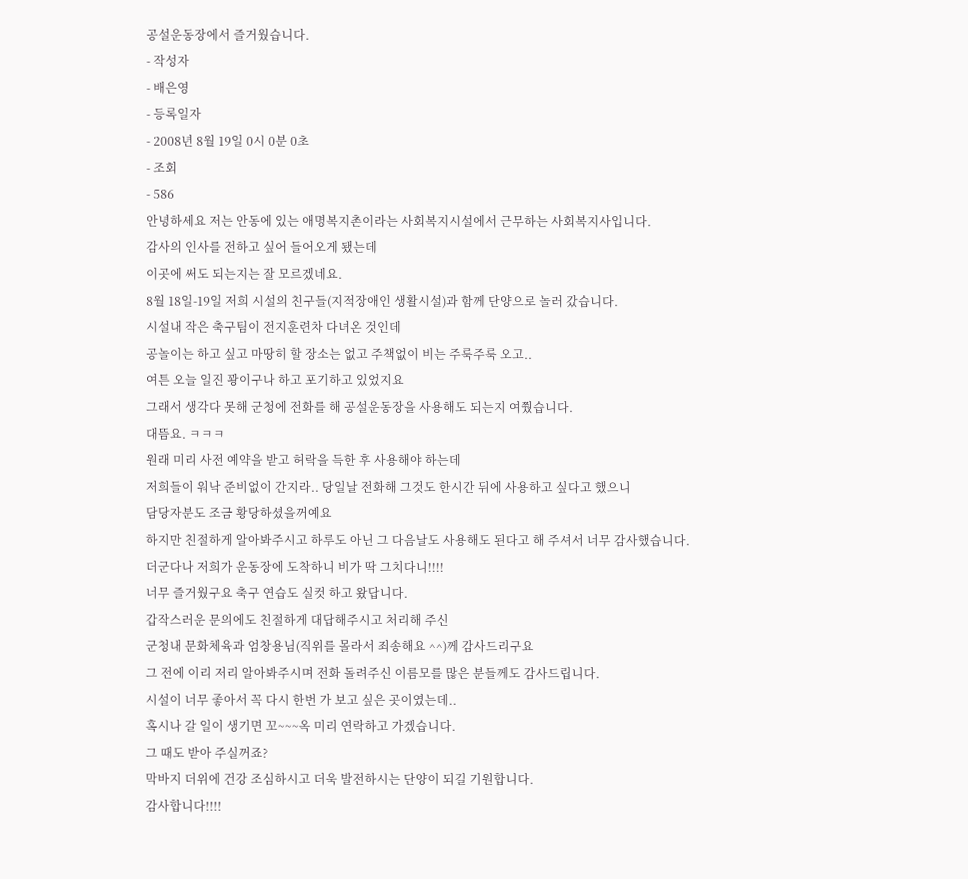공설운동장에서 즐거웠습니다.
- 작성자
- 배은영
- 등록일자
- 2008년 8월 19일 0시 0분 0초
- 조회
- 586
안녕하세요 저는 안동에 있는 애명복지촌이라는 사회복지시설에서 근무하는 사회복지사입니다.
감사의 인사를 전하고 싶어 들어오게 됐는데
이곳에 써도 되는지는 잘 모르겠네요.
8월 18일-19일 저희 시설의 친구들(지적장애인 생활시설)과 함께 단양으로 놀러 갔습니다.
시설내 작은 축구팀이 전지훈련차 다녀온 것인데
공놀이는 하고 싶고 마땅히 할 장소는 없고 주책없이 비는 주룩주룩 오고..
여튼 오늘 일진 꽝이구나 하고 포기하고 있었지요
그래서 생각다 못해 군청에 전화를 해 공설운동장을 사용해도 되는지 여쭸습니다.
대뜸요. ㅋㅋㅋ
원래 미리 사전 예약을 받고 허락을 득한 후 사용해야 하는데
저희들이 워낙 준비없이 간지라.. 당일날 전화해 그것도 한시간 뒤에 사용하고 싶다고 했으니
담당자분도 조금 황당하셨을꺼예요
하지만 친절하게 알아봐주시고 하루도 아닌 그 다음날도 사용해도 된다고 해 주셔서 너무 감사했습니다.
더군다나 저희가 운동장에 도착하니 비가 딱 그치다니!!!!
너무 즐거웠구요 축구 연습도 실컷 하고 왔답니다.
갑작스러운 문의에도 친절하게 대답해주시고 처리해 주신
군청내 문화체육과 엄창용님(직위를 몰라서 죄송해요 ^^)께 감사드리구요
그 전에 이리 저리 알아봐주시며 전화 돌려주신 이름모를 많은 분들께도 감사드립니다.
시설이 너무 좋아서 꼭 다시 한번 가 보고 싶은 곳이였는데..
혹시나 갈 일이 생기면 꼬~~~옥 미리 연락하고 가겠습니다.
그 때도 받아 주실꺼죠?
막바지 더위에 건강 조심하시고 더욱 발전하시는 단양이 되길 기원합니다.
감사합니다!!!!